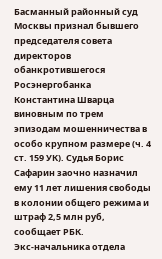Басманный районный суд Москвы признал бывшего председателя совета директоров обанкротившегося Росэнергобанка Константина Шварца виновным по трем эпизодам мошенничества в особо крупном размере (ч. 4 ст. 159 УК). Судья Борис Сафарин заочно назначил ему 11 лет лишения свободы в колонии общего режима и штраф 2,5 млн руб, сообщает РБК.
Экс-начальника отдела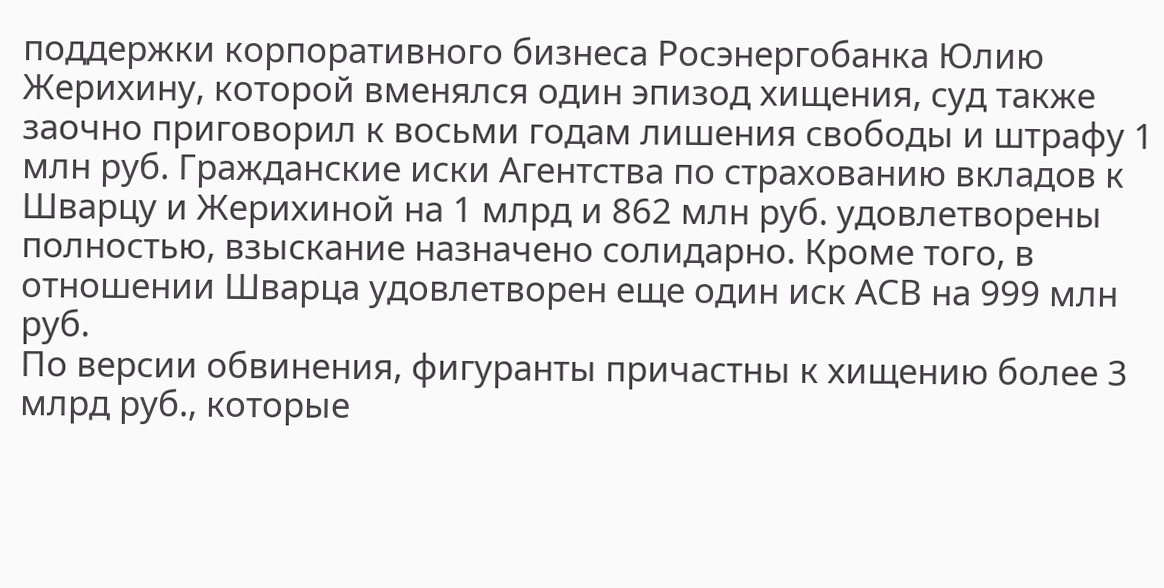поддержки корпоративного бизнеса Росэнергобанка Юлию Жерихину, которой вменялся один эпизод хищения, суд также заочно приговорил к восьми годам лишения свободы и штрафу 1 млн руб. Гражданские иски Агентства по страхованию вкладов к Шварцу и Жерихиной на 1 млрд и 862 млн руб. удовлетворены полностью, взыскание назначено солидарно. Кроме того, в отношении Шварца удовлетворен еще один иск АСВ на 999 млн руб.
По версии обвинения, фигуранты причастны к хищению более 3 млрд руб., которые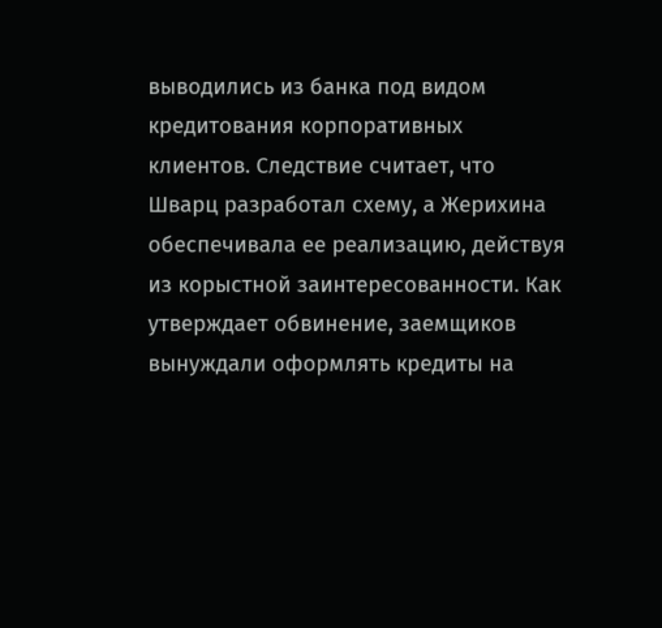выводились из банка под видом кредитования корпоративных клиентов. Следствие считает, что Шварц разработал схему, а Жерихина обеспечивала ее реализацию, действуя из корыстной заинтересованности. Как утверждает обвинение, заемщиков вынуждали оформлять кредиты на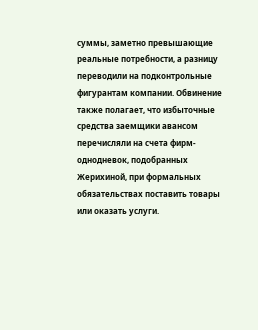суммы, заметно превышающие реальные потребности, а разницу переводили на подконтрольные фигурантам компании. Обвинение также полагает, что избыточные средства заемщики авансом перечисляли на счета фирм-однодневок, подобранных Жерихиной, при формальных обязательствах поставить товары или оказать услуги.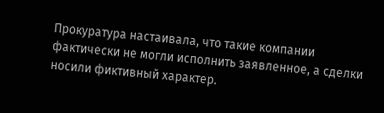Прокуратура настаивала, что такие компании фактически не могли исполнить заявленное, а сделки носили фиктивный характер.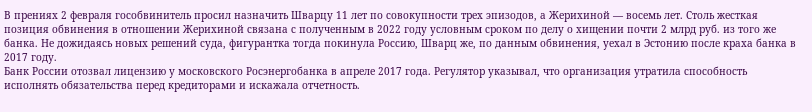В прениях 2 февраля гособвинитель просил назначить Шварцу 11 лет по совокупности трех эпизодов, а Жерихиной — восемь лет. Столь жесткая позиция обвинения в отношении Жерихиной связана с полученным в 2022 году условным сроком по делу о хищении почти 2 млрд руб. из того же банка. Не дожидаясь новых решений суда, фигурантка тогда покинула Россию, Шварц же, по данным обвинения, уехал в Эстонию после краха банка в 2017 году.
Банк России отозвал лицензию у московского Росэнергобанка в апреле 2017 года. Регулятор указывал, что организация утратила способность исполнять обязательства перед кредиторами и искажала отчетность.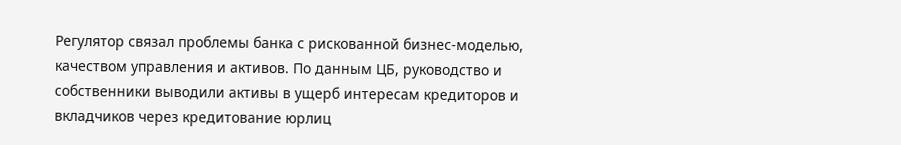Регулятор связал проблемы банка с рискованной бизнес-моделью, качеством управления и активов. По данным ЦБ, руководство и собственники выводили активы в ущерб интересам кредиторов и вкладчиков через кредитование юрлиц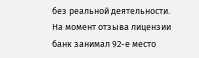без реальной деятельности. На момент отзыва лицензии банк занимал 92-е место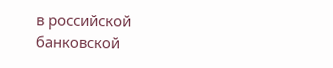в российской банковской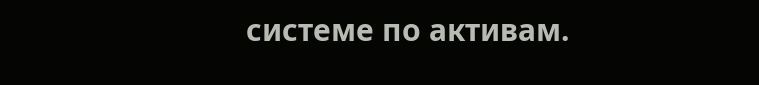системе по активам.